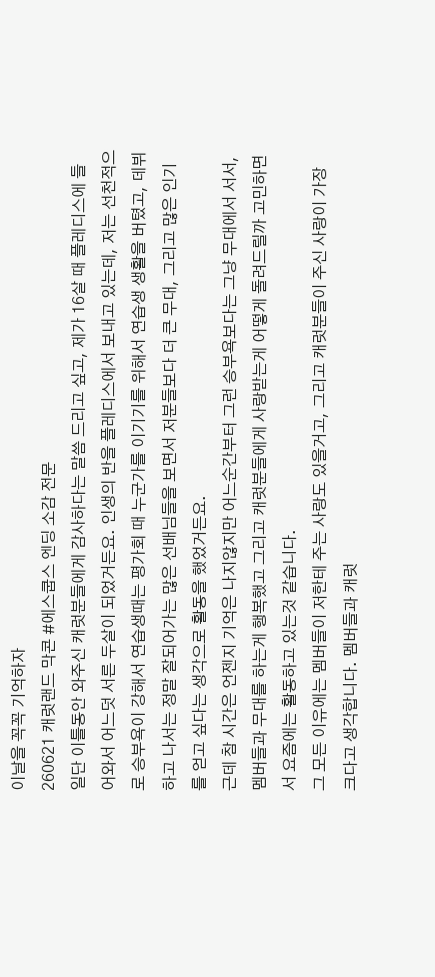이날을 꼭꼭 기억하자
260621 캐럿랜드 막콘 #에스쿱스 엔딩 소감 전문
일단 이틀동안 와주신 캐럿분들에게 감사하다는 말씀 드리고 싶고, 제가 16살 때 플레디스에 들어와서 어느덧 서른 두살이 되었거든요. 인생의 반을 플레디스에서 보내고 있는데, 저는 선천적으로 승부욕이 강해서 연습생때는 평가회 때 누군가를 이기기를 위해서 연습생 생활을 버텼고, 데뷔하고 나서는 정말 잘되어가는 많은 선배님들을 보면서 저분들보다 더 큰 무대, 그리고 많은 인기를 얻고 싶다는 생각으로 활동을 했었거든요.
근데 참 시간은 언젠지 기억은 나지않지만 어느순간부터 그런 승부욕보다는 그냥 무대에서 서서, 멤버들과 무대를 하는게 행복했고 그리고 캐럿분들에게 사랑받는게 어떻게 돌려드릴까 고민하면서 요즘에는 활동하고 있는것 같습니다.
그 모든 이유에는 멤버들이 저한테 주는 사랑도 있을거고, 그리고 캐럿분들이 주신 사랑이 가장 크다고 생각합니다. 멤버들과 캐럿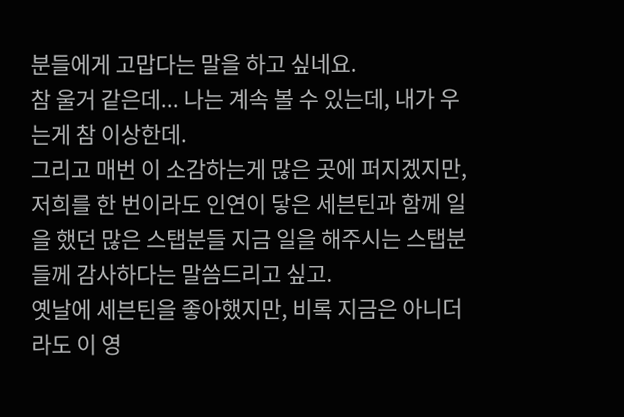분들에게 고맙다는 말을 하고 싶네요.
참 울거 같은데... 나는 계속 볼 수 있는데, 내가 우는게 참 이상한데.
그리고 매번 이 소감하는게 많은 곳에 퍼지겠지만, 저희를 한 번이라도 인연이 닿은 세븐틴과 함께 일을 했던 많은 스탭분들 지금 일을 해주시는 스탭분들께 감사하다는 말씀드리고 싶고.
옛날에 세븐틴을 좋아했지만, 비록 지금은 아니더라도 이 영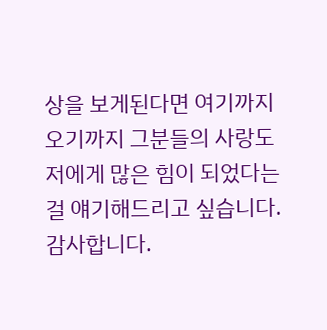상을 보게된다면 여기까지 오기까지 그분들의 사랑도 저에게 많은 힘이 되었다는 걸 얘기해드리고 싶습니다.
감사합니다.